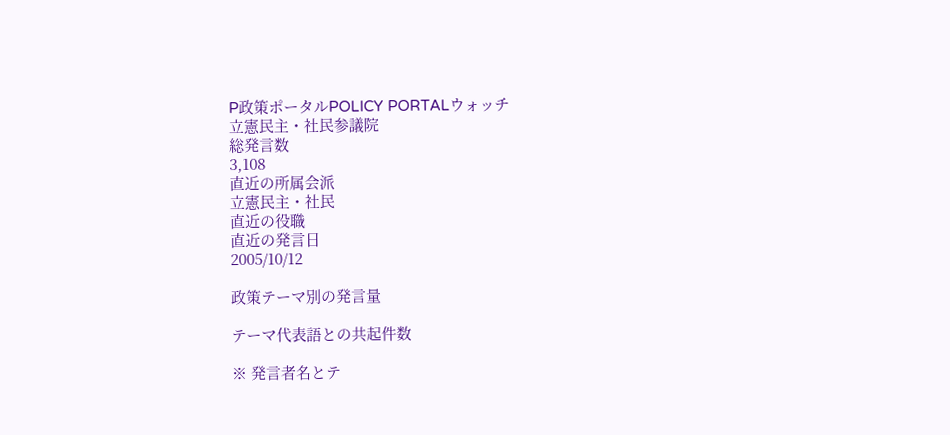P政策ポータルPOLICY PORTALウォッチ
立憲民主・社民参議院
総発言数
3,108
直近の所属会派
立憲民主・社民
直近の役職
直近の発言日
2005/10/12

政策テーマ別の発言量

テーマ代表語との共起件数

※ 発言者名とテ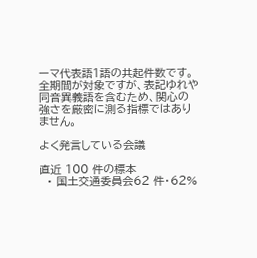ーマ代表語1語の共起件数です。全期間が対象ですが、表記ゆれや 同音異義語を含むため、関心の強さを厳密に測る指標ではありません。

よく発言している会議

直近 100 件の標本
  • 国土交通委員会62 件・62%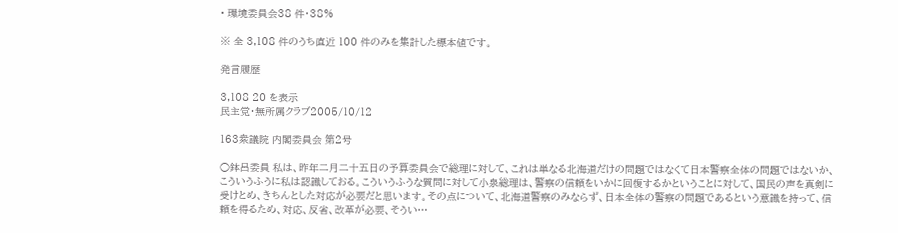• 環境委員会38 件・38%

※ 全 3,108 件のうち直近 100 件のみを集計した標本値です。

発言履歴

3,108 20 を表示
民主党・無所属クラブ2005/10/12

163衆議院 内閣委員会 第2号

○鉢呂委員 私は、昨年二月二十五日の予算委員会で総理に対して、これは単なる北海道だけの問題ではなくて日本警察全体の問題ではないか、こういうふうに私は認識しておる。こういうふうな質問に対して小泉総理は、警察の信頼をいかに回復するかということに対して、国民の声を真剣に受けとめ、きちんとした対応が必要だと思います。その点について、北海道警察のみならず、日本全体の警察の問題であるという意識を持って、信頼を得るため、対応、反省、改革が必要、そうい…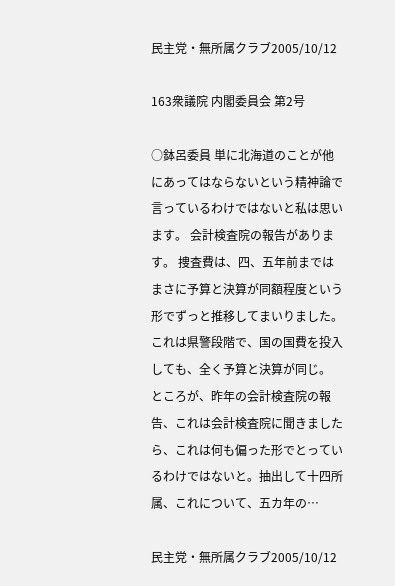民主党・無所属クラブ2005/10/12

163衆議院 内閣委員会 第2号

○鉢呂委員 単に北海道のことが他にあってはならないという精神論で言っているわけではないと私は思います。 会計検査院の報告があります。 捜査費は、四、五年前まではまさに予算と決算が同額程度という形でずっと推移してまいりました。これは県警段階で、国の国費を投入しても、全く予算と決算が同じ。 ところが、昨年の会計検査院の報告、これは会計検査院に聞きましたら、これは何も偏った形でとっているわけではないと。抽出して十四所属、これについて、五カ年の…

民主党・無所属クラブ2005/10/12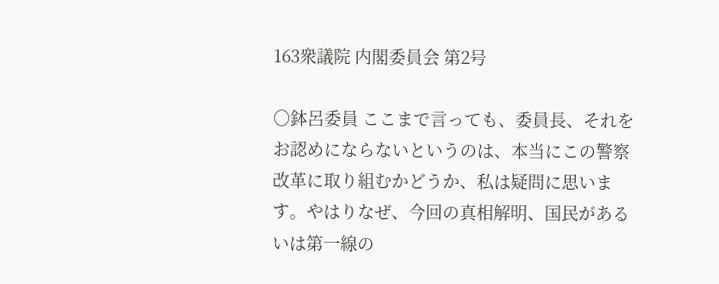163衆議院 内閣委員会 第2号

○鉢呂委員 ここまで言っても、委員長、それをお認めにならないというのは、本当にこの警察改革に取り組むかどうか、私は疑問に思います。やはりなぜ、今回の真相解明、国民があるいは第一線の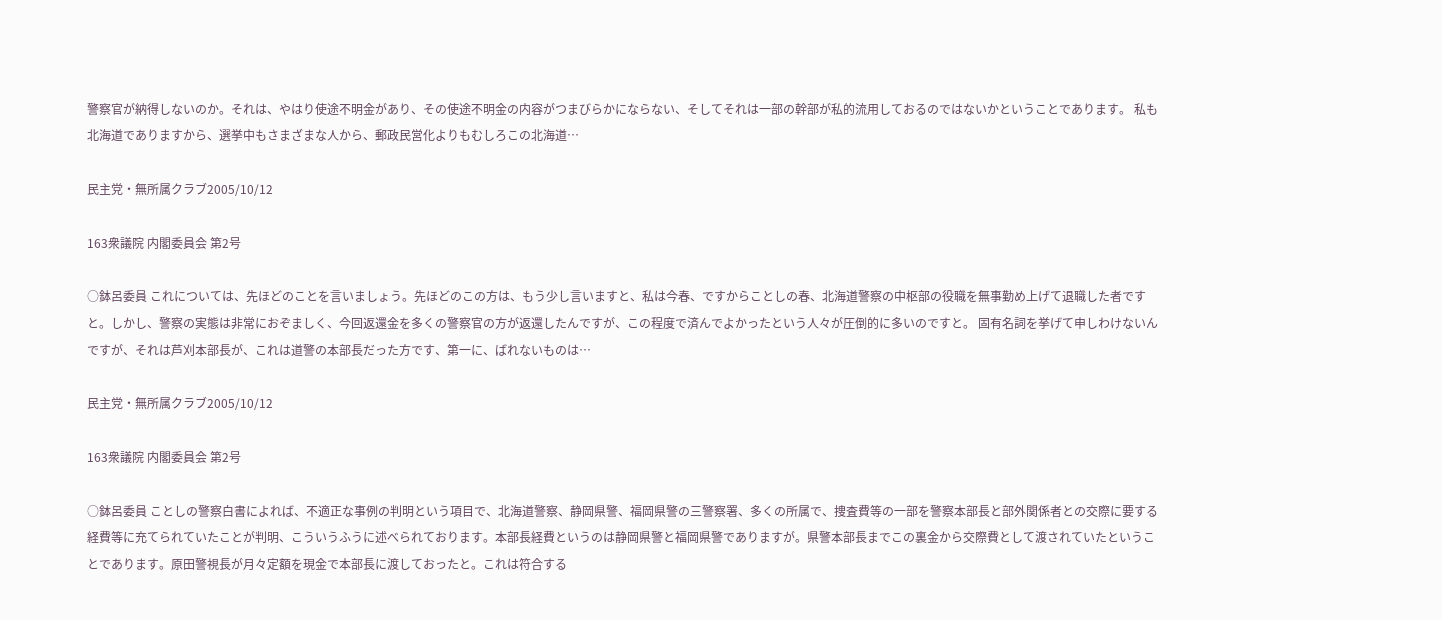警察官が納得しないのか。それは、やはり使途不明金があり、その使途不明金の内容がつまびらかにならない、そしてそれは一部の幹部が私的流用しておるのではないかということであります。 私も北海道でありますから、選挙中もさまざまな人から、郵政民営化よりもむしろこの北海道…

民主党・無所属クラブ2005/10/12

163衆議院 内閣委員会 第2号

○鉢呂委員 これについては、先ほどのことを言いましょう。先ほどのこの方は、もう少し言いますと、私は今春、ですからことしの春、北海道警察の中枢部の役職を無事勤め上げて退職した者ですと。しかし、警察の実態は非常におぞましく、今回返還金を多くの警察官の方が返還したんですが、この程度で済んでよかったという人々が圧倒的に多いのですと。 固有名詞を挙げて申しわけないんですが、それは芦刈本部長が、これは道警の本部長だった方です、第一に、ばれないものは…

民主党・無所属クラブ2005/10/12

163衆議院 内閣委員会 第2号

○鉢呂委員 ことしの警察白書によれば、不適正な事例の判明という項目で、北海道警察、静岡県警、福岡県警の三警察署、多くの所属で、捜査費等の一部を警察本部長と部外関係者との交際に要する経費等に充てられていたことが判明、こういうふうに述べられております。本部長経費というのは静岡県警と福岡県警でありますが。県警本部長までこの裏金から交際費として渡されていたということであります。原田警視長が月々定額を現金で本部長に渡しておったと。これは符合する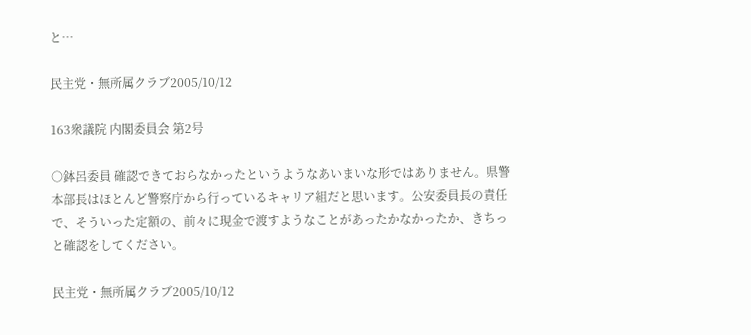と…

民主党・無所属クラブ2005/10/12

163衆議院 内閣委員会 第2号

○鉢呂委員 確認できておらなかったというようなあいまいな形ではありません。県警本部長はほとんど警察庁から行っているキャリア組だと思います。公安委員長の責任で、そういった定額の、前々に現金で渡すようなことがあったかなかったか、きちっと確認をしてください。

民主党・無所属クラブ2005/10/12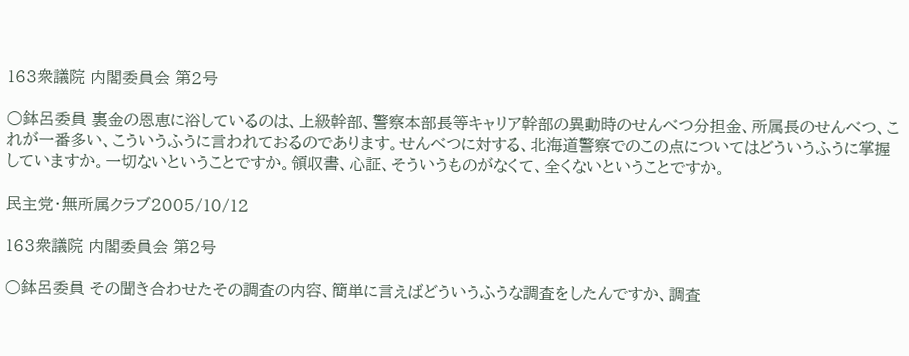163衆議院 内閣委員会 第2号

○鉢呂委員 裏金の恩恵に浴しているのは、上級幹部、警察本部長等キャリア幹部の異動時のせんべつ分担金、所属長のせんべつ、これが一番多い、こういうふうに言われておるのであります。せんべつに対する、北海道警察でのこの点についてはどういうふうに掌握していますか。一切ないということですか。領収書、心証、そういうものがなくて、全くないということですか。

民主党・無所属クラブ2005/10/12

163衆議院 内閣委員会 第2号

○鉢呂委員 その聞き合わせたその調査の内容、簡単に言えばどういうふうな調査をしたんですか、調査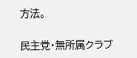方法。

民主党・無所属クラブ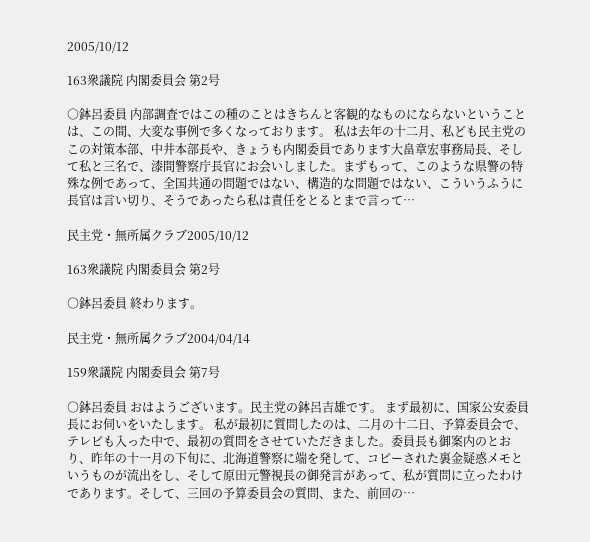2005/10/12

163衆議院 内閣委員会 第2号

○鉢呂委員 内部調査ではこの種のことはきちんと客観的なものにならないということは、この間、大変な事例で多くなっております。 私は去年の十二月、私ども民主党のこの対策本部、中井本部長や、きょうも内閣委員であります大畠章宏事務局長、そして私と三名で、漆間警察庁長官にお会いしました。まずもって、このような県警の特殊な例であって、全国共通の問題ではない、構造的な問題ではない、こういうふうに長官は言い切り、そうであったら私は責任をとるとまで言って…

民主党・無所属クラブ2005/10/12

163衆議院 内閣委員会 第2号

○鉢呂委員 終わります。

民主党・無所属クラブ2004/04/14

159衆議院 内閣委員会 第7号

○鉢呂委員 おはようございます。民主党の鉢呂吉雄です。 まず最初に、国家公安委員長にお伺いをいたします。 私が最初に質問したのは、二月の十二日、予算委員会で、テレビも入った中で、最初の質問をさせていただきました。委員長も御案内のとおり、昨年の十一月の下旬に、北海道警察に端を発して、コピーされた裏金疑惑メモというものが流出をし、そして原田元警視長の御発言があって、私が質問に立ったわけであります。そして、三回の予算委員会の質問、また、前回の…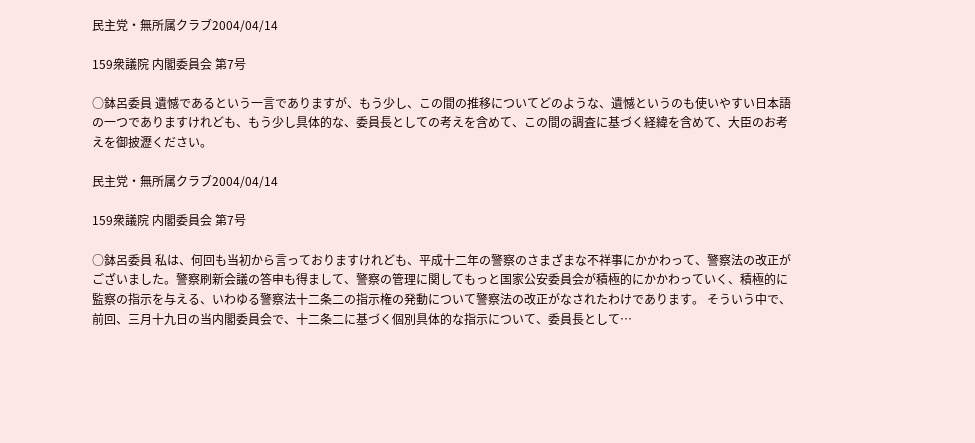民主党・無所属クラブ2004/04/14

159衆議院 内閣委員会 第7号

○鉢呂委員 遺憾であるという一言でありますが、もう少し、この間の推移についてどのような、遺憾というのも使いやすい日本語の一つでありますけれども、もう少し具体的な、委員長としての考えを含めて、この間の調査に基づく経緯を含めて、大臣のお考えを御披瀝ください。

民主党・無所属クラブ2004/04/14

159衆議院 内閣委員会 第7号

○鉢呂委員 私は、何回も当初から言っておりますけれども、平成十二年の警察のさまざまな不祥事にかかわって、警察法の改正がございました。警察刷新会議の答申も得まして、警察の管理に関してもっと国家公安委員会が積極的にかかわっていく、積極的に監察の指示を与える、いわゆる警察法十二条二の指示権の発動について警察法の改正がなされたわけであります。 そういう中で、前回、三月十九日の当内閣委員会で、十二条二に基づく個別具体的な指示について、委員長として…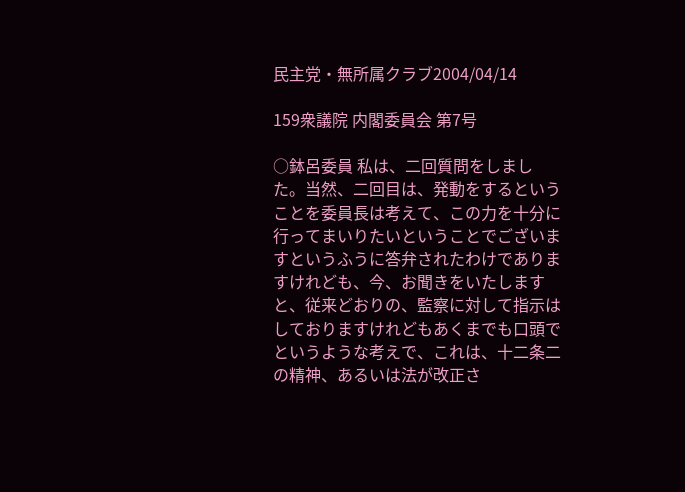民主党・無所属クラブ2004/04/14

159衆議院 内閣委員会 第7号

○鉢呂委員 私は、二回質問をしました。当然、二回目は、発動をするということを委員長は考えて、この力を十分に行ってまいりたいということでございますというふうに答弁されたわけでありますけれども、今、お聞きをいたしますと、従来どおりの、監察に対して指示はしておりますけれどもあくまでも口頭でというような考えで、これは、十二条二の精神、あるいは法が改正さ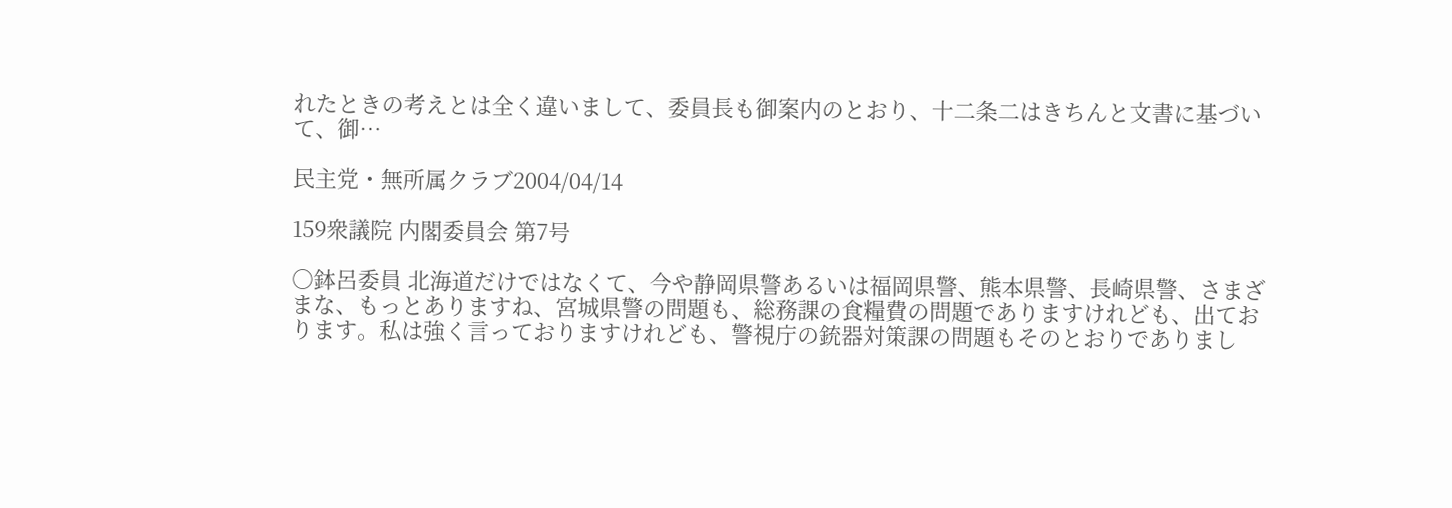れたときの考えとは全く違いまして、委員長も御案内のとおり、十二条二はきちんと文書に基づいて、御…

民主党・無所属クラブ2004/04/14

159衆議院 内閣委員会 第7号

○鉢呂委員 北海道だけではなくて、今や静岡県警あるいは福岡県警、熊本県警、長崎県警、さまざまな、もっとありますね、宮城県警の問題も、総務課の食糧費の問題でありますけれども、出ております。私は強く言っておりますけれども、警視庁の銃器対策課の問題もそのとおりでありまし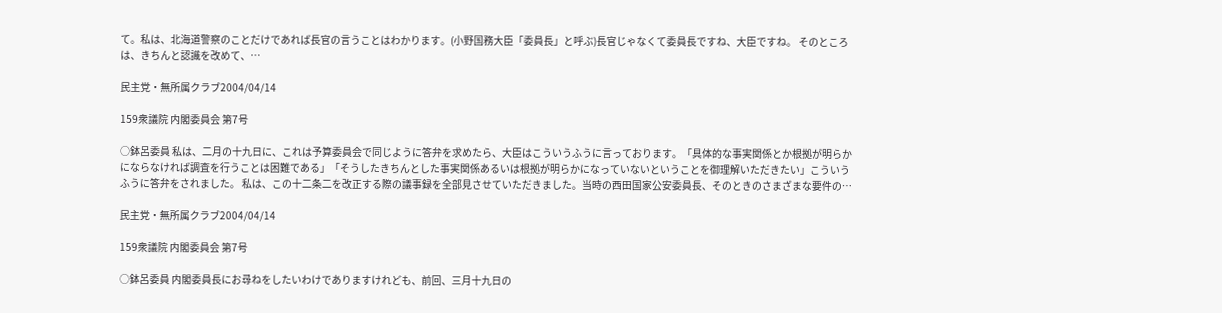て。私は、北海道警察のことだけであれば長官の言うことはわかります。(小野国務大臣「委員長」と呼ぶ)長官じゃなくて委員長ですね、大臣ですね。 そのところは、きちんと認識を改めて、…

民主党・無所属クラブ2004/04/14

159衆議院 内閣委員会 第7号

○鉢呂委員 私は、二月の十九日に、これは予算委員会で同じように答弁を求めたら、大臣はこういうふうに言っております。「具体的な事実関係とか根拠が明らかにならなければ調査を行うことは困難である」「そうしたきちんとした事実関係あるいは根拠が明らかになっていないということを御理解いただきたい」こういうふうに答弁をされました。 私は、この十二条二を改正する際の議事録を全部見させていただきました。当時の西田国家公安委員長、そのときのさまざまな要件の…

民主党・無所属クラブ2004/04/14

159衆議院 内閣委員会 第7号

○鉢呂委員 内閣委員長にお尋ねをしたいわけでありますけれども、前回、三月十九日の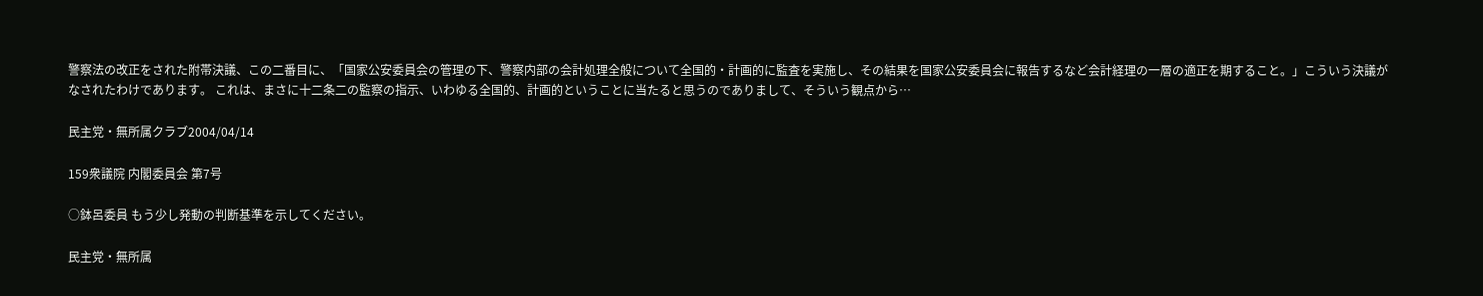警察法の改正をされた附帯決議、この二番目に、「国家公安委員会の管理の下、警察内部の会計処理全般について全国的・計画的に監査を実施し、その結果を国家公安委員会に報告するなど会計経理の一層の適正を期すること。」こういう決議がなされたわけであります。 これは、まさに十二条二の監察の指示、いわゆる全国的、計画的ということに当たると思うのでありまして、そういう観点から…

民主党・無所属クラブ2004/04/14

159衆議院 内閣委員会 第7号

○鉢呂委員 もう少し発動の判断基準を示してください。

民主党・無所属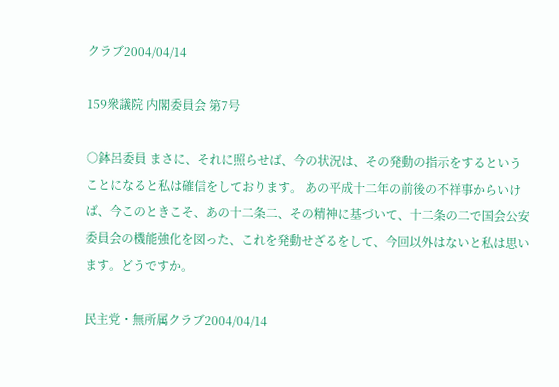クラブ2004/04/14

159衆議院 内閣委員会 第7号

○鉢呂委員 まさに、それに照らせば、今の状況は、その発動の指示をするということになると私は確信をしております。 あの平成十二年の前後の不祥事からいけば、今このときこそ、あの十二条二、その精神に基づいて、十二条の二で国会公安委員会の機能強化を図った、これを発動せざるをして、今回以外はないと私は思います。どうですか。

民主党・無所属クラブ2004/04/14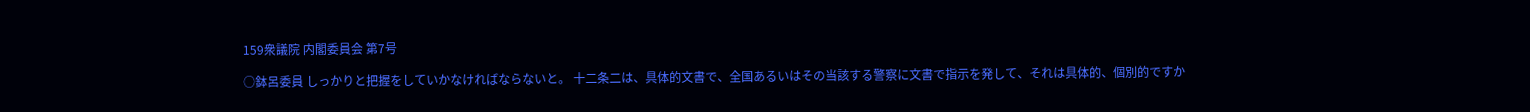159衆議院 内閣委員会 第7号

○鉢呂委員 しっかりと把握をしていかなければならないと。 十二条二は、具体的文書で、全国あるいはその当該する警察に文書で指示を発して、それは具体的、個別的ですか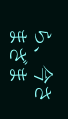ら、今さまざま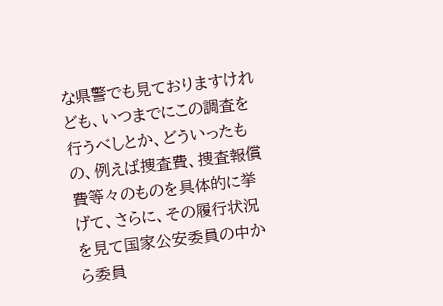な県警でも見ておりますけれども、いつまでにこの調査を行うべしとか、どういったもの、例えば捜査費、捜査報償費等々のものを具体的に挙げて、さらに、その履行状況を見て国家公安委員の中から委員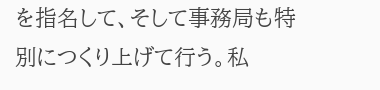を指名して、そして事務局も特別につくり上げて行う。私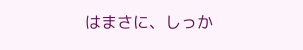はまさに、しっか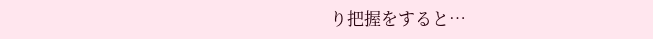り把握をすると…